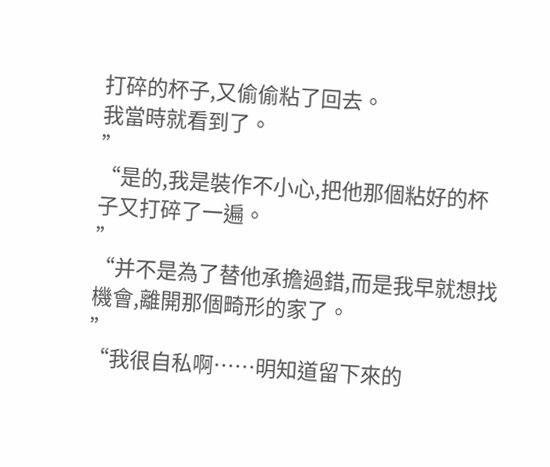打碎的杯子,又偷偷粘了回去。
我當時就看到了。
”
“是的,我是裝作不小心,把他那個粘好的杯子又打碎了一遍。
”
“并不是為了替他承擔過錯,而是我早就想找機會,離開那個畸形的家了。
”
“我很自私啊……明知道留下來的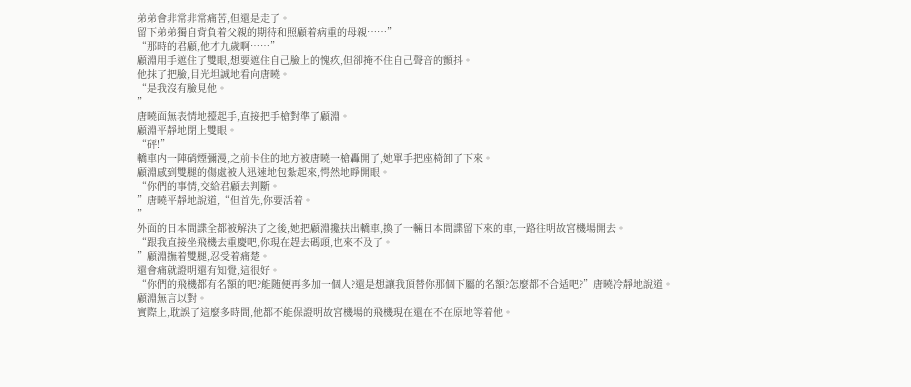弟弟會非常非常痛苦,但還是走了。
留下弟弟獨自背負着父親的期待和照顧着病重的母親……”
“那時的君顧,他才九歲啊……”
顧淵用手遮住了雙眼,想要遮住自己臉上的愧疚,但卻掩不住自己聲音的顫抖。
他抹了把臉,目光坦誠地看向唐曉。
“是我沒有臉見他。
”
唐曉面無表情地擡起手,直接把手槍對準了顧淵。
顧淵平靜地閉上雙眼。
“砰!”
轎車内一陣硝煙彌漫,之前卡住的地方被唐曉一槍轟開了,她單手把座椅卸了下來。
顧淵感到雙腿的傷處被人迅速地包紮起來,愕然地睜開眼。
“你們的事情,交給君顧去判斷。
”唐曉平靜地說道,“但首先,你要活着。
”
外面的日本間諜全都被解決了之後,她把顧淵攙扶出轎車,換了一輛日本間諜留下來的車,一路往明故宮機場開去。
“跟我直接坐飛機去重慶吧,你現在趕去碼頭,也來不及了。
”顧淵撫着雙腿,忍受着痛楚。
還會痛就證明還有知覺,這很好。
“你們的飛機都有名額的吧?能随便再多加一個人?還是想讓我頂替你那個下屬的名額?怎麼都不合适吧?”唐曉冷靜地說道。
顧淵無言以對。
實際上,耽誤了這麼多時間,他都不能保證明故宮機場的飛機現在還在不在原地等着他。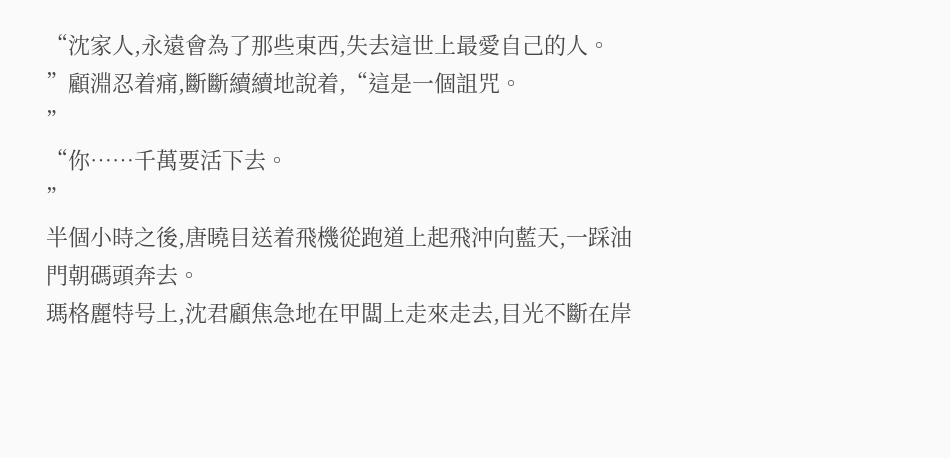“沈家人,永遠會為了那些東西,失去這世上最愛自己的人。
”顧淵忍着痛,斷斷續續地說着,“這是一個詛咒。
”
“你……千萬要活下去。
”
半個小時之後,唐曉目送着飛機從跑道上起飛沖向藍天,一踩油門朝碼頭奔去。
瑪格麗特号上,沈君顧焦急地在甲闆上走來走去,目光不斷在岸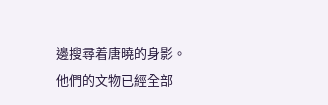邊搜尋着唐曉的身影。
他們的文物已經全部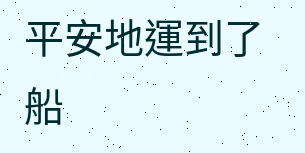平安地運到了船